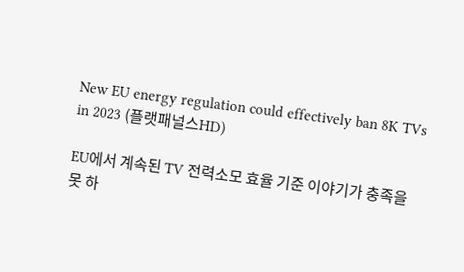New EU energy regulation could effectively ban 8K TVs in 2023 (플랫패널스HD)

EU에서 계속된 TV 전력소모 효율 기준 이야기가 충족을 못 하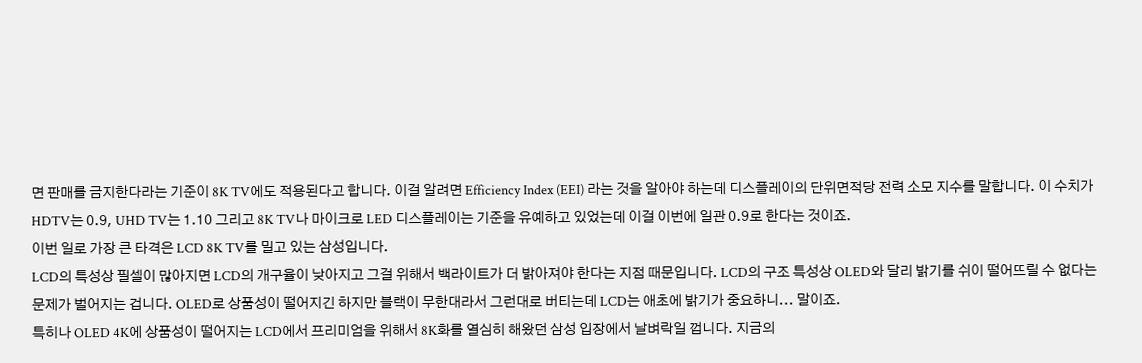면 판매를 금지한다라는 기준이 8K TV에도 적용된다고 합니다. 이걸 알려면 Efficiency Index (EEI) 라는 것을 알아야 하는데 디스플레이의 단위면적당 전력 소모 지수를 말합니다. 이 수치가 HDTV는 0.9, UHD TV는 1.10 그리고 8K TV나 마이크로 LED 디스플레이는 기준을 유예하고 있었는데 이걸 이번에 일관 0.9로 한다는 것이죠.
이번 일로 가장 큰 타격은 LCD 8K TV를 밀고 있는 삼성입니다.
LCD의 특성상 필셀이 많아지면 LCD의 개구율이 낮아지고 그걸 위해서 백라이트가 더 밝아져야 한다는 지점 때문입니다. LCD의 구조 특성상 OLED와 달리 밝기를 쉬이 떨어뜨릴 수 없다는 문제가 벌어지는 겁니다. OLED로 상품성이 떨어지긴 하지만 블랙이 무한대라서 그런대로 버티는데 LCD는 애초에 밝기가 중요하니... 말이죠.
특히나 OLED 4K에 상품성이 떨어지는 LCD에서 프리미엄을 위해서 8K화를 열심히 해왔던 삼성 입장에서 날벼락일 껍니다. 지금의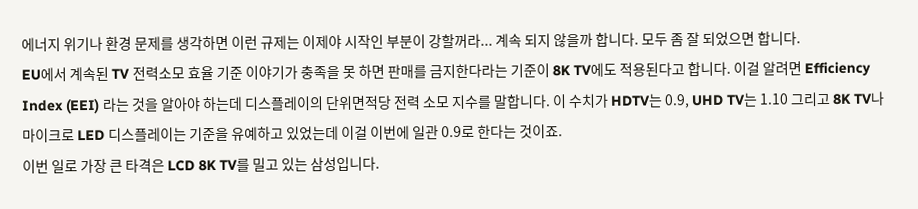에너지 위기나 환경 문제를 생각하면 이런 규제는 이제야 시작인 부분이 강할꺼라... 계속 되지 않을까 합니다. 모두 좀 잘 되었으면 합니다.
EU에서 계속된 TV 전력소모 효율 기준 이야기가 충족을 못 하면 판매를 금지한다라는 기준이 8K TV에도 적용된다고 합니다. 이걸 알려면 Efficiency Index (EEI) 라는 것을 알아야 하는데 디스플레이의 단위면적당 전력 소모 지수를 말합니다. 이 수치가 HDTV는 0.9, UHD TV는 1.10 그리고 8K TV나 마이크로 LED 디스플레이는 기준을 유예하고 있었는데 이걸 이번에 일관 0.9로 한다는 것이죠.
이번 일로 가장 큰 타격은 LCD 8K TV를 밀고 있는 삼성입니다.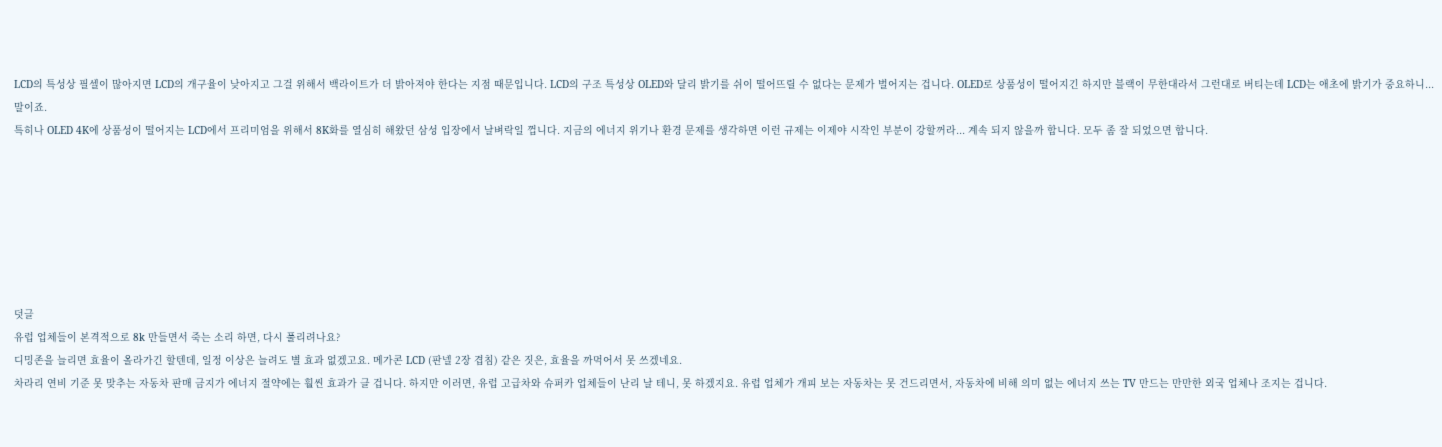LCD의 특성상 필셀이 많아지면 LCD의 개구율이 낮아지고 그걸 위해서 백라이트가 더 밝아져야 한다는 지점 때문입니다. LCD의 구조 특성상 OLED와 달리 밝기를 쉬이 떨어뜨릴 수 없다는 문제가 벌어지는 겁니다. OLED로 상품성이 떨어지긴 하지만 블랙이 무한대라서 그런대로 버티는데 LCD는 애초에 밝기가 중요하니... 말이죠.
특히나 OLED 4K에 상품성이 떨어지는 LCD에서 프리미엄을 위해서 8K화를 열심히 해왔던 삼성 입장에서 날벼락일 껍니다. 지금의 에너지 위기나 환경 문제를 생각하면 이런 규제는 이제야 시작인 부분이 강할꺼라... 계속 되지 않을까 합니다. 모두 좀 잘 되었으면 합니다.







덧글
유럽 업체들이 본격적으로 8k 만들면서 죽는 소리 하면, 다시 풀리려나요?
디밍존을 늘리면 효율이 올라가긴 할텐데, 일정 이상은 늘려도 별 효과 없겠고요. 메가콘 LCD (판넬 2장 겹침) 같은 짓은, 효율을 까먹어서 못 쓰겠네요.
차라리 연비 기준 못 맞추는 자동차 판매 금지가 에너지 절약에는 훨씬 효과가 클 겁니다. 하지만 이러면, 유럽 고급차와 슈퍼카 업체들이 난리 날 테니, 못 하겠지요. 유럽 업체가 개피 보는 자동차는 못 건드리면서, 자동차에 비해 의미 없는 에너지 쓰는 TV 만드는 만만한 외국 업체나 조지는 겁니다.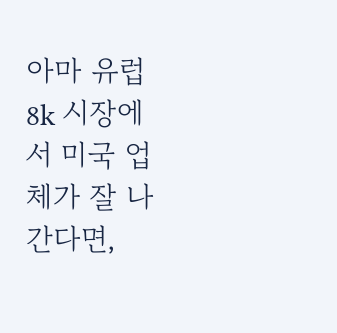아마 유럽 8k 시장에서 미국 업체가 잘 나간다면,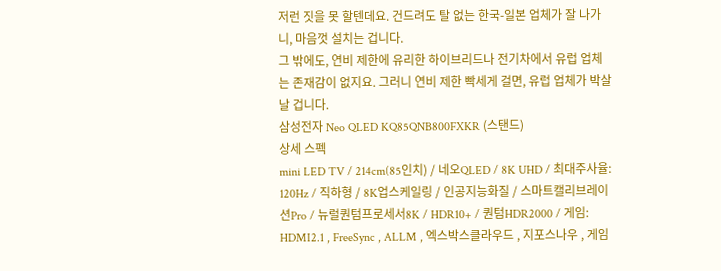저런 짓을 못 할텐데요. 건드려도 탈 없는 한국-일본 업체가 잘 나가니, 마음껏 설치는 겁니다.
그 밖에도, 연비 제한에 유리한 하이브리드나 전기차에서 유럽 업체는 존재감이 없지요. 그러니 연비 제한 빡세게 걸면, 유럽 업체가 박살날 겁니다.
삼성전자 Neo QLED KQ85QNB800FXKR (스탠드)
상세 스펙
mini LED TV / 214cm(85인치) / 네오QLED / 8K UHD / 최대주사율: 120Hz / 직하형 / 8K업스케일링 / 인공지능화질 / 스마트캘리브레이션Pro / 뉴럴퀀텀프로세서8K / HDR10+ / 퀀텀HDR2000 / 게임: HDMI2.1 , FreeSync , ALLM , 엑스박스클라우드 , 지포스나우 , 게임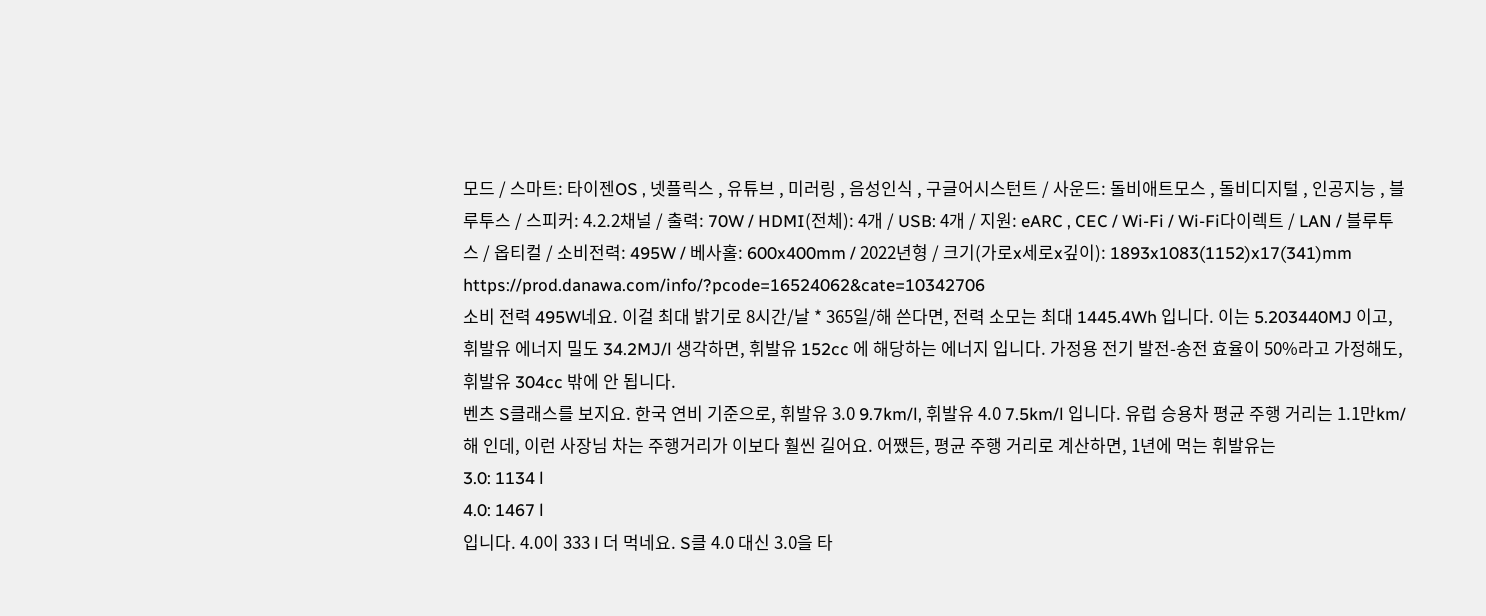모드 / 스마트: 타이젠OS , 넷플릭스 , 유튜브 , 미러링 , 음성인식 , 구글어시스턴트 / 사운드: 돌비애트모스 , 돌비디지털 , 인공지능 , 블루투스 / 스피커: 4.2.2채널 / 출력: 70W / HDMI(전체): 4개 / USB: 4개 / 지원: eARC , CEC / Wi-Fi / Wi-Fi다이렉트 / LAN / 블루투스 / 옵티컬 / 소비전력: 495W / 베사홀: 600x400mm / 2022년형 / 크기(가로x세로x깊이): 1893x1083(1152)x17(341)mm
https://prod.danawa.com/info/?pcode=16524062&cate=10342706
소비 전력 495W네요. 이걸 최대 밝기로 8시간/날 * 365일/해 쓴다면, 전력 소모는 최대 1445.4Wh 입니다. 이는 5.203440MJ 이고, 휘발유 에너지 밀도 34.2MJ/l 생각하면, 휘발유 152cc 에 해당하는 에너지 입니다. 가정용 전기 발전-송전 효율이 50%라고 가정해도, 휘발유 304cc 밖에 안 됩니다.
벤츠 S클래스를 보지요. 한국 연비 기준으로, 휘발유 3.0 9.7km/l, 휘발유 4.0 7.5km/l 입니다. 유럽 승용차 평균 주행 거리는 1.1만km/해 인데, 이런 사장님 차는 주행거리가 이보다 훨씬 길어요. 어쨌든, 평균 주행 거리로 계산하면, 1년에 먹는 휘발유는
3.0: 1134 l
4.0: 1467 l
입니다. 4.0이 333 l 더 먹네요. S클 4.0 대신 3.0을 타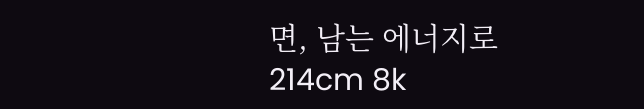면, 남는 에너지로 214cm 8k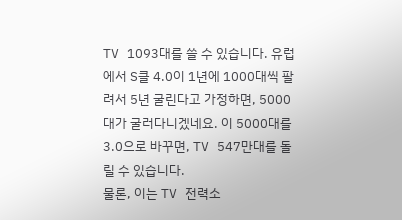TV 1093대를 쓸 수 있습니다. 유럽에서 S클 4.0이 1년에 1000대씩 팔려서 5년 굴린다고 가정하면, 5000대가 굴러다니겠네요. 이 5000대를 3.0으로 바꾸면, TV 547만대를 돌릴 수 있습니다.
물론, 이는 TV 전력소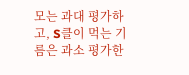모는 과대 평가하고, S클이 먹는 기름은 과소 평가한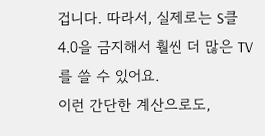겁니다. 따라서, 실제로는 S클 4.0을 금지해서 훨씬 더 많은 TV를 쓸 수 있어요.
이런 간단한 계산으로도,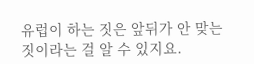유럽이 하는 짓은 앞뒤가 안 맞는 짓이라는 걸 알 수 있지요.